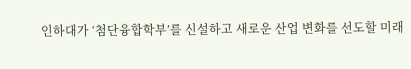인하대가 ‘첨단융합학부’를 신설하고 새로운 산업 변화를 선도할 미래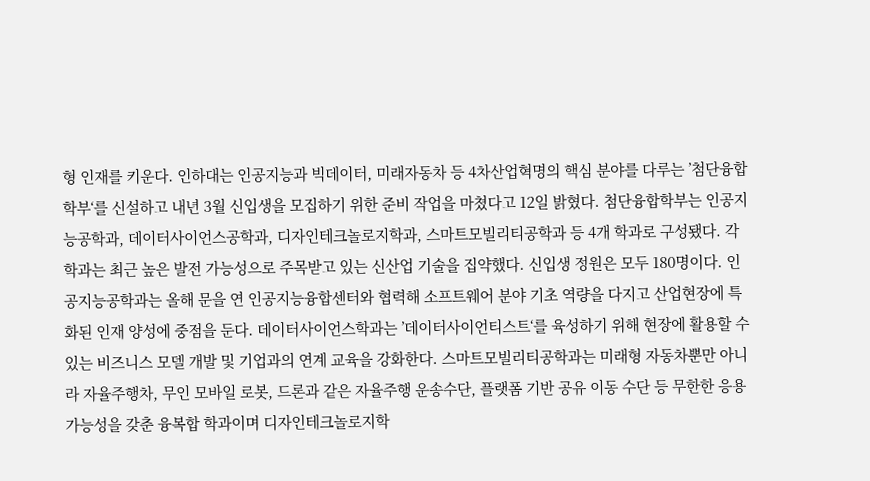형 인재를 키운다. 인하대는 인공지능과 빅데이터, 미래자동차 등 4차산업혁명의 핵심 분야를 다루는 ’첨단융합학부‘를 신설하고 내년 3월 신입생을 모집하기 위한 준비 작업을 마쳤다고 12일 밝혔다. 첨단융합학부는 인공지능공학과, 데이터사이언스공학과, 디자인테크놀로지학과, 스마트모빌리티공학과 등 4개 학과로 구성됐다. 각 학과는 최근 높은 발전 가능성으로 주목받고 있는 신산업 기술을 집약했다. 신입생 정원은 모두 180명이다. 인공지능공학과는 올해 문을 연 인공지능융합센터와 협력해 소프트웨어 분야 기초 역량을 다지고 산업현장에 특화된 인재 양성에 중점을 둔다. 데이터사이언스학과는 ’데이터사이언티스트‘를 육성하기 위해 현장에 활용할 수 있는 비즈니스 모델 개발 및 기업과의 연계 교육을 강화한다. 스마트모빌리티공학과는 미래형 자동차뿐만 아니라 자율주행차, 무인 모바일 로봇, 드론과 같은 자율주행 운송수단, 플랫폼 기반 공유 이동 수단 등 무한한 응용 가능성을 갖춘 융복합 학과이며 디자인테크놀로지학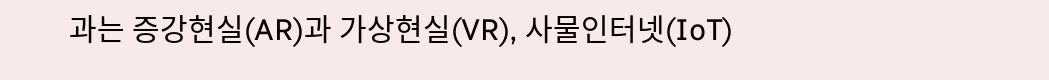과는 증강현실(AR)과 가상현실(VR), 사물인터넷(IoT)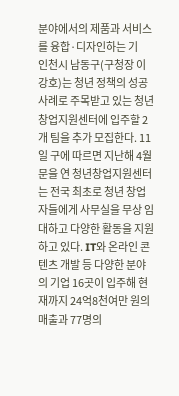분야에서의 제품과 서비스를 융합·디자인하는 기
인천시 남동구(구청장 이강호)는 청년 정책의 성공 사례로 주목받고 있는 청년창업지원센터에 입주할 2개 팀을 추가 모집한다. 11일 구에 따르면 지난해 4월 문을 연 청년창업지원센터는 전국 최초로 청년 창업자들에게 사무실을 무상 임대하고 다양한 활동을 지원하고 있다. IT와 온라인 콘텐츠 개발 등 다양한 분야의 기업 16곳이 입주해 현재까지 24억8천여만 원의 매출과 77명의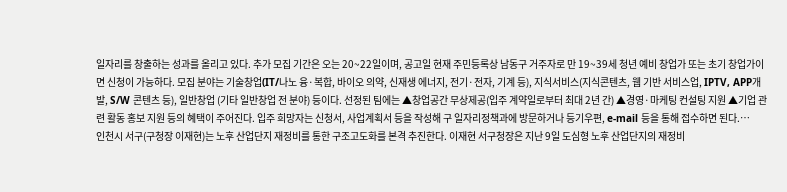일자리를 창출하는 성과를 올리고 있다. 추가 모집 기간은 오는 20~22일이며, 공고일 현재 주민등록상 남동구 거주자로 만 19~39세 청년 예비 창업가 또는 초기 창업가이면 신청이 가능하다. 모집 분야는 기술창업(IT/나노 융·복합, 바이오 의약, 신재생 에너지, 전기·전자, 기계 등), 지식서비스(지식콘텐츠, 웹 기반 서비스업, IPTV, APP개발, S/W 콘텐츠 등), 일반창업 (기타 일반창업 전 분야) 등이다. 선정된 팀에는 ▲창업공간 무상제공(입주 계약일로부터 최대 2년 간) ▲경영·마케팅 컨설팅 지원 ▲기업 관련 활동 홍보 지원 등의 혜택이 주어진다. 입주 희망자는 신청서, 사업계획서 등을 작성해 구 일자리정책과에 방문하거나 등기우편, e-mail 등을 통해 접수하면 된다.…
인천시 서구(구청장 이재현)는 노후 산업단지 재정비를 통한 구조고도화를 본격 추진한다. 이재현 서구청장은 지난 9일 도심형 노후 산업단지의 재정비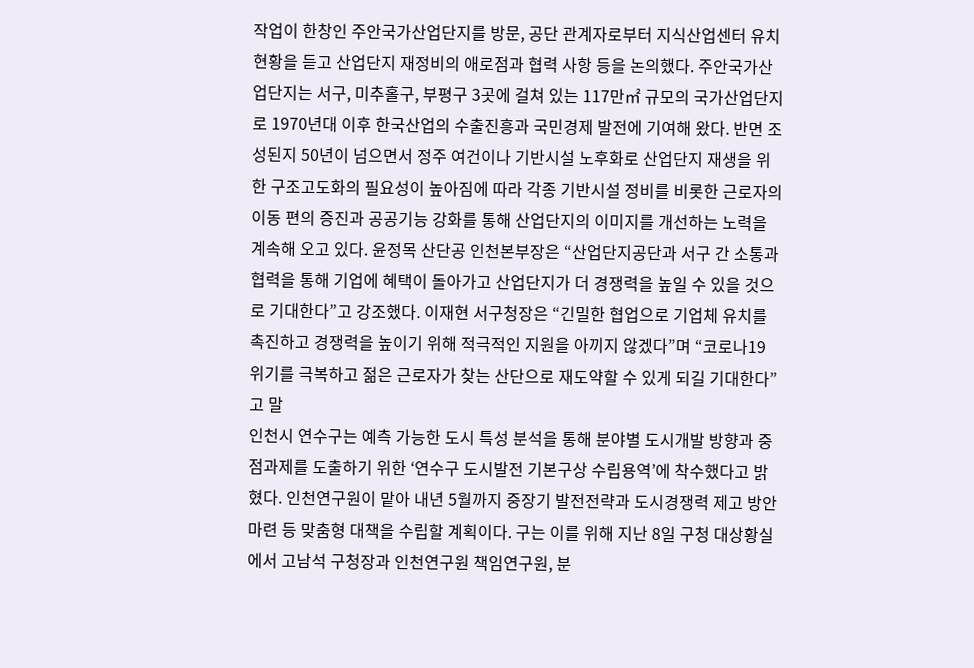작업이 한창인 주안국가산업단지를 방문, 공단 관계자로부터 지식산업센터 유치현황을 듣고 산업단지 재정비의 애로점과 협력 사항 등을 논의했다. 주안국가산업단지는 서구, 미추홀구, 부평구 3곳에 걸쳐 있는 117만㎡ 규모의 국가산업단지로 1970년대 이후 한국산업의 수출진흥과 국민경제 발전에 기여해 왔다. 반면 조성된지 50년이 넘으면서 정주 여건이나 기반시설 노후화로 산업단지 재생을 위한 구조고도화의 필요성이 높아짐에 따라 각종 기반시설 정비를 비롯한 근로자의 이동 편의 증진과 공공기능 강화를 통해 산업단지의 이미지를 개선하는 노력을 계속해 오고 있다. 윤정목 산단공 인천본부장은 “산업단지공단과 서구 간 소통과 협력을 통해 기업에 혜택이 돌아가고 산업단지가 더 경쟁력을 높일 수 있을 것으로 기대한다”고 강조했다. 이재현 서구청장은 “긴밀한 협업으로 기업체 유치를 촉진하고 경쟁력을 높이기 위해 적극적인 지원을 아끼지 않겠다”며 “코로나19 위기를 극복하고 젊은 근로자가 찾는 산단으로 재도약할 수 있게 되길 기대한다”고 말
인천시 연수구는 예측 가능한 도시 특성 분석을 통해 분야별 도시개발 방향과 중점과제를 도출하기 위한 ‘연수구 도시발전 기본구상 수립용역’에 착수했다고 밝혔다. 인천연구원이 맡아 내년 5월까지 중장기 발전전략과 도시경쟁력 제고 방안 마련 등 맞춤형 대책을 수립할 계획이다. 구는 이를 위해 지난 8일 구청 대상황실에서 고남석 구청장과 인천연구원 책임연구원, 분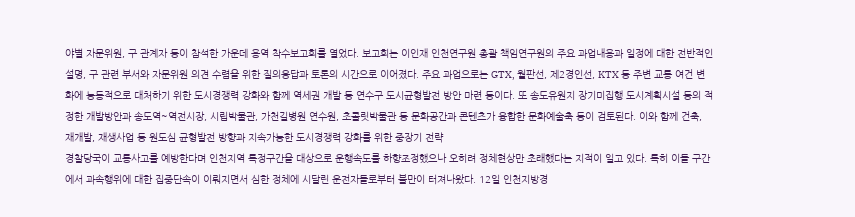야별 자문위원, 구 관계자 등이 참석한 가운데 용역 착수보고회를 열었다. 보고회는 이인재 인천연구원 총괄 책임연구원의 주요 과업내용과 일정에 대한 전반적인 설명, 구 관련 부서와 자문위원 의견 수렴을 위한 질의응답과 토론의 시간으로 이어졌다. 주요 과업으로는 GTX, 월판선, 제2경인선, KTX 등 주변 교통 여건 변화에 능동적으로 대처하기 위한 도시경쟁력 강화와 함께 역세권 개발 등 연수구 도시균형발전 방안 마련 등이다. 또 송도유원지 장기미집행 도시계획시설 등의 적정한 개발방안과 송도역~역전시장, 시립박물관, 가천길병원 연수원, 초콜릿박물관 등 문화공간과 콘텐츠가 융합한 문화예술축 등이 검토된다. 이와 함께 건축, 재개발, 재생사업 등 원도심 균형발전 방향과 지속가능한 도시경쟁력 강화를 위한 중장기 전략
경찰당국이 교통사고를 예방한다며 인천지역 특정구간을 대상으로 운행속도를 하향조정했으나 오히려 정체현상만 초래했다는 지적이 일고 있다. 특히 이들 구간에서 과속행위에 대한 집중단속이 이뤄지면서 심한 정체에 시달린 운전자들로부터 불만이 터져나왔다. 12일 인천지방경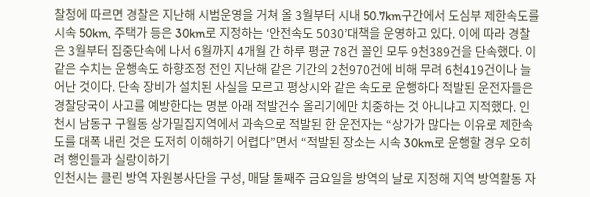찰청에 따르면 경찰은 지난해 시범운영을 거쳐 올 3월부터 시내 50.7km구간에서 도심부 제한속도를 시속 50km, 주택가 등은 30km로 지정하는 ‘안전속도 5030’대책을 운영하고 있다. 이에 따라 경찰은 3월부터 집중단속에 나서 6월까지 4개월 간 하루 평균 78건 꼴인 모두 9천389건을 단속했다. 이 같은 수치는 운행속도 하향조정 전인 지난해 같은 기간의 2천970건에 비해 무려 6천419건이나 늘어난 것이다. 단속 장비가 설치된 사실을 모르고 평상시와 같은 속도로 운행하다 적발된 운전자들은 경찰당국이 사고를 예방한다는 명분 아래 적발건수 올리기에만 치중하는 것 아니냐고 지적했다. 인천시 남동구 구월동 상가밀집지역에서 과속으로 적발된 한 운전자는 “상가가 많다는 이유로 제한속도를 대폭 내린 것은 도저히 이해하기 어렵다”면서 “적발된 장소는 시속 30km로 운행할 경우 오히려 행인들과 실랑이하기
인천시는 클린 방역 자원봉사단을 구성, 매달 둘째주 금요일을 방역의 날로 지정해 지역 방역활동 자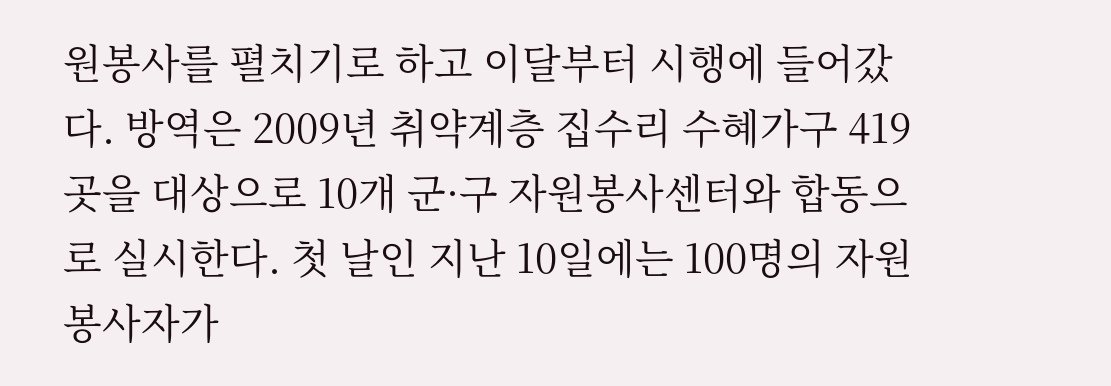원봉사를 펼치기로 하고 이달부터 시행에 들어갔다. 방역은 2009년 취약계층 집수리 수혜가구 419곳을 대상으로 10개 군·구 자원봉사센터와 합동으로 실시한다. 첫 날인 지난 10일에는 100명의 자원봉사자가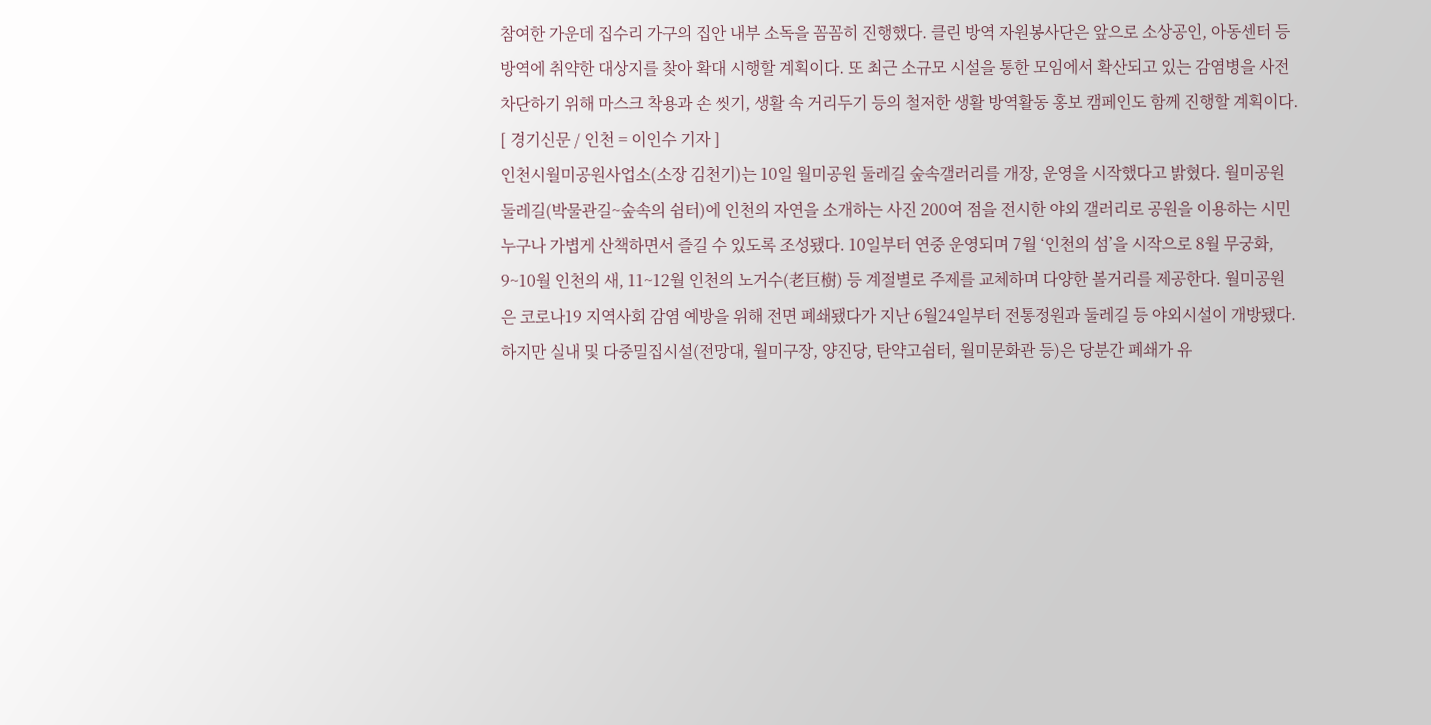참여한 가운데 집수리 가구의 집안 내부 소독을 꼼꼼히 진행했다. 클린 방역 자원봉사단은 앞으로 소상공인, 아동센터 등 방역에 취약한 대상지를 찾아 확대 시행할 계획이다. 또 최근 소규모 시설을 통한 모임에서 확산되고 있는 감염병을 사전 차단하기 위해 마스크 착용과 손 씻기, 생활 속 거리두기 등의 철저한 생활 방역활동 홍보 캠페인도 함께 진행할 계획이다. [ 경기신문 / 인천 = 이인수 기자 ]
인천시월미공원사업소(소장 김천기)는 10일 월미공원 둘레길 숲속갤러리를 개장, 운영을 시작했다고 밝혔다. 월미공원 둘레길(박물관길~숲속의 쉼터)에 인천의 자연을 소개하는 사진 200여 점을 전시한 야외 갤러리로 공원을 이용하는 시민 누구나 가볍게 산책하면서 즐길 수 있도록 조성됐다. 10일부터 연중 운영되며 7월 ‘인천의 섬’을 시작으로 8월 무궁화, 9~10월 인천의 새, 11~12월 인천의 노거수(老巨樹) 등 계절별로 주제를 교체하며 다양한 볼거리를 제공한다. 월미공원은 코로나19 지역사회 감염 예방을 위해 전면 폐쇄됐다가 지난 6월24일부터 전통정원과 둘레길 등 야외시설이 개방됐다. 하지만 실내 및 다중밀집시설(전망대, 월미구장, 양진당, 탄약고쉼터, 월미문화관 등)은 당분간 폐쇄가 유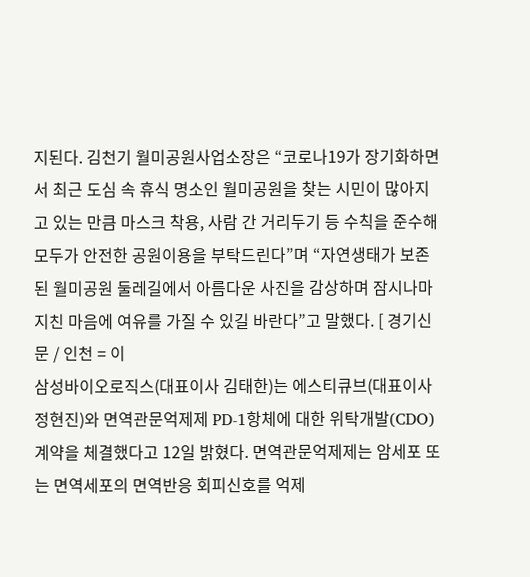지된다. 김천기 월미공원사업소장은 “코로나19가 장기화하면서 최근 도심 속 휴식 명소인 월미공원을 찾는 시민이 많아지고 있는 만큼 마스크 착용, 사람 간 거리두기 등 수칙을 준수해 모두가 안전한 공원이용을 부탁드린다”며 “자연생태가 보존된 월미공원 둘레길에서 아름다운 사진을 감상하며 잠시나마 지친 마음에 여유를 가질 수 있길 바란다”고 말했다. [ 경기신문 / 인천 = 이
삼성바이오로직스(대표이사 김태한)는 에스티큐브(대표이사 정현진)와 면역관문억제제 PD-1항체에 대한 위탁개발(CDO)계약을 체결했다고 12일 밝혔다. 면역관문억제제는 암세포 또는 면역세포의 면역반응 회피신호를 억제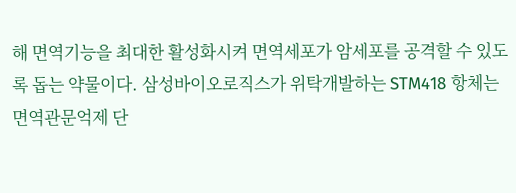해 면역기능을 최대한 활성화시켜 면역세포가 암세포를 공격할 수 있도록 돕는 약물이다. 삼성바이오로직스가 위탁개발하는 STM418 항체는 면역관문억제 단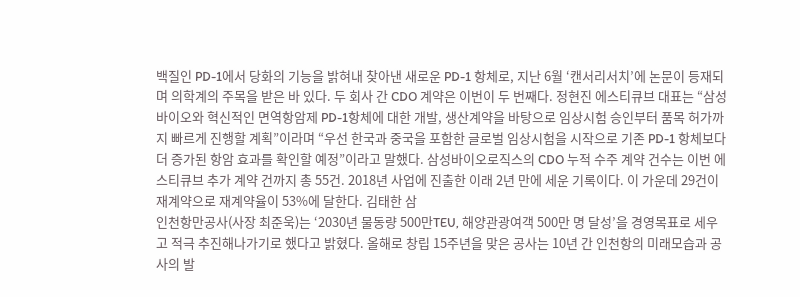백질인 PD-1에서 당화의 기능을 밝혀내 찾아낸 새로운 PD-1 항체로, 지난 6월 ‘캔서리서치’에 논문이 등재되며 의학계의 주목을 받은 바 있다. 두 회사 간 CDO 계약은 이번이 두 번째다. 정현진 에스티큐브 대표는 “삼성바이오와 혁신적인 면역항암제 PD-1항체에 대한 개발, 생산계약을 바탕으로 임상시험 승인부터 품목 허가까지 빠르게 진행할 계획”이라며 “우선 한국과 중국을 포함한 글로벌 임상시험을 시작으로 기존 PD-1 항체보다 더 증가된 항암 효과를 확인할 예정”이라고 말했다. 삼성바이오로직스의 CDO 누적 수주 계약 건수는 이번 에스티큐브 추가 계약 건까지 총 55건. 2018년 사업에 진출한 이래 2년 만에 세운 기록이다. 이 가운데 29건이 재계약으로 재계약율이 53%에 달한다. 김태한 삼
인천항만공사(사장 최준욱)는 ‘2030년 물동량 500만TEU, 해양관광여객 500만 명 달성’을 경영목표로 세우고 적극 추진해나가기로 했다고 밝혔다. 올해로 창립 15주년을 맞은 공사는 10년 간 인천항의 미래모습과 공사의 발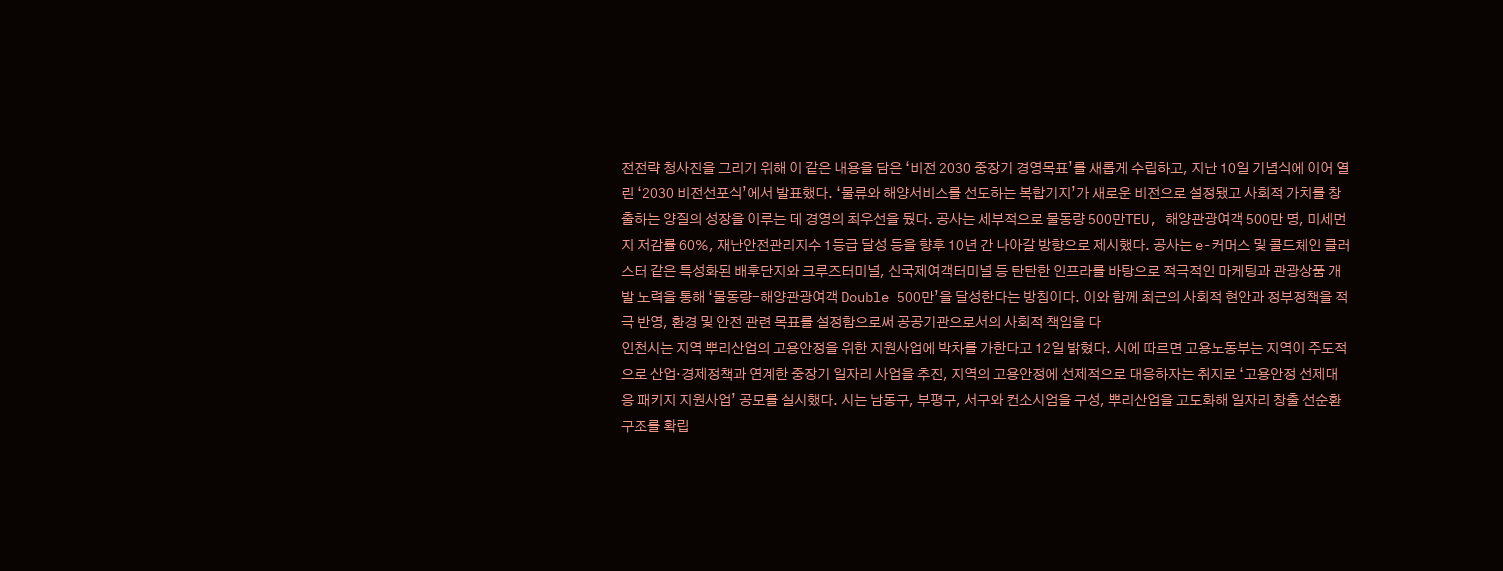전전략 청사진을 그리기 위해 이 같은 내용을 담은 ‘비전 2030 중장기 경영목표’를 새롭게 수립하고, 지난 10일 기념식에 이어 열린 ‘2030 비전선포식’에서 발표했다. ‘물류와 해양서비스를 선도하는 복합기지’가 새로운 비전으로 설정됐고 사회적 가치를 창출하는 양질의 성장을 이루는 데 경영의 최우선을 뒀다. 공사는 세부적으로 물동량 500만TEU, 해양관광여객 500만 명, 미세먼지 저감률 60%, 재난안전관리지수 1등급 달성 등을 향후 10년 간 나아갈 방향으로 제시했다. 공사는 e-커머스 및 콜드체인 클러스터 같은 특성화된 배후단지와 크루즈터미널, 신국제여객터미널 등 탄탄한 인프라를 바탕으로 적극적인 마케팅과 관광상품 개발 노력을 통해 ‘물동량-해양관광여객 Double 500만’을 달성한다는 방침이다. 이와 함께 최근의 사회적 현안과 정부정책을 적극 반영, 환경 및 안전 관련 목표를 설정함으로써 공공기관으로서의 사회적 책임을 다
인천시는 지역 뿌리산업의 고용안정을 위한 지원사업에 박차를 가한다고 12일 밝혔다. 시에 따르면 고용노동부는 지역이 주도적으로 산업·경제정책과 연계한 중장기 일자리 사업을 추진, 지역의 고용안정에 선제적으로 대응하자는 취지로 ‘고용안정 선제대응 패키지 지원사업’ 공모를 실시했다. 시는 남동구, 부평구, 서구와 컨소시엄을 구성, 뿌리산업을 고도화해 일자리 창출 선순환 구조를 확립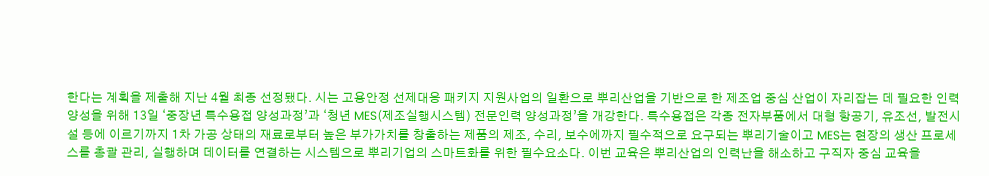한다는 계획을 제출해 지난 4월 최종 선정됐다. 시는 고용안정 선제대응 패키지 지원사업의 일환으로 뿌리산업을 기반으로 한 제조업 중심 산업이 자리잡는 데 필요한 인력 양성을 위해 13일 ‘중장년 특수용접 양성과정’과 ‘청년 MES(제조실행시스템) 전문인력 양성과정’을 개강한다. 특수용접은 각종 전자부품에서 대형 항공기, 유조선, 발전시설 등에 이르기까지 1차 가공 상태의 재료로부터 높은 부가가치를 창출하는 제품의 제조, 수리, 보수에까지 필수적으로 요구되는 뿌리기술이고 MES는 현장의 생산 프로세스를 총괄 관리, 실행하며 데이터를 연결하는 시스템으로 뿌리기업의 스마트화를 위한 필수요소다. 이번 교육은 뿌리산업의 인력난을 해소하고 구직자 중심 교육을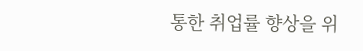통한 취업률 향상을 위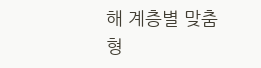해 계층별 맞춤형